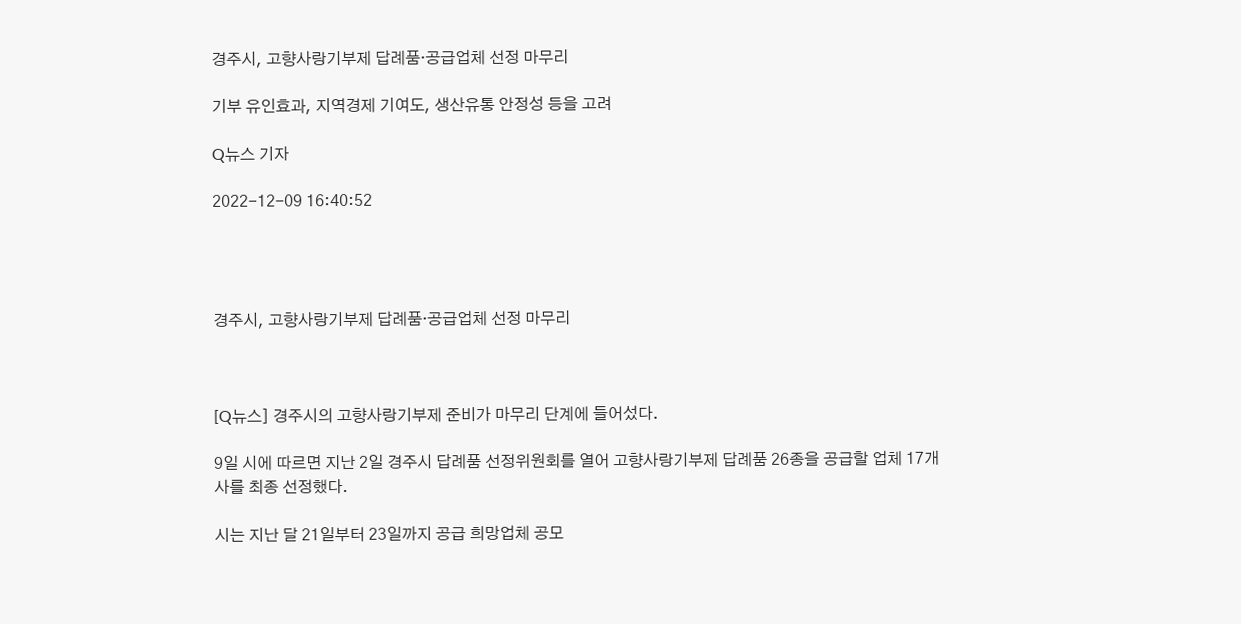경주시, 고향사랑기부제 답례품·공급업체 선정 마무리

기부 유인효과, 지역경제 기여도, 생산유통 안정성 등을 고려

Q뉴스 기자

2022-12-09 16:40:52




경주시, 고향사랑기부제 답례품·공급업체 선정 마무리



[Q뉴스] 경주시의 고향사랑기부제 준비가 마무리 단계에 들어섰다.

9일 시에 따르면 지난 2일 경주시 답례품 선정위원회를 열어 고향사랑기부제 답례품 26종을 공급할 업체 17개사를 최종 선정했다.

시는 지난 달 21일부터 23일까지 공급 희망업체 공모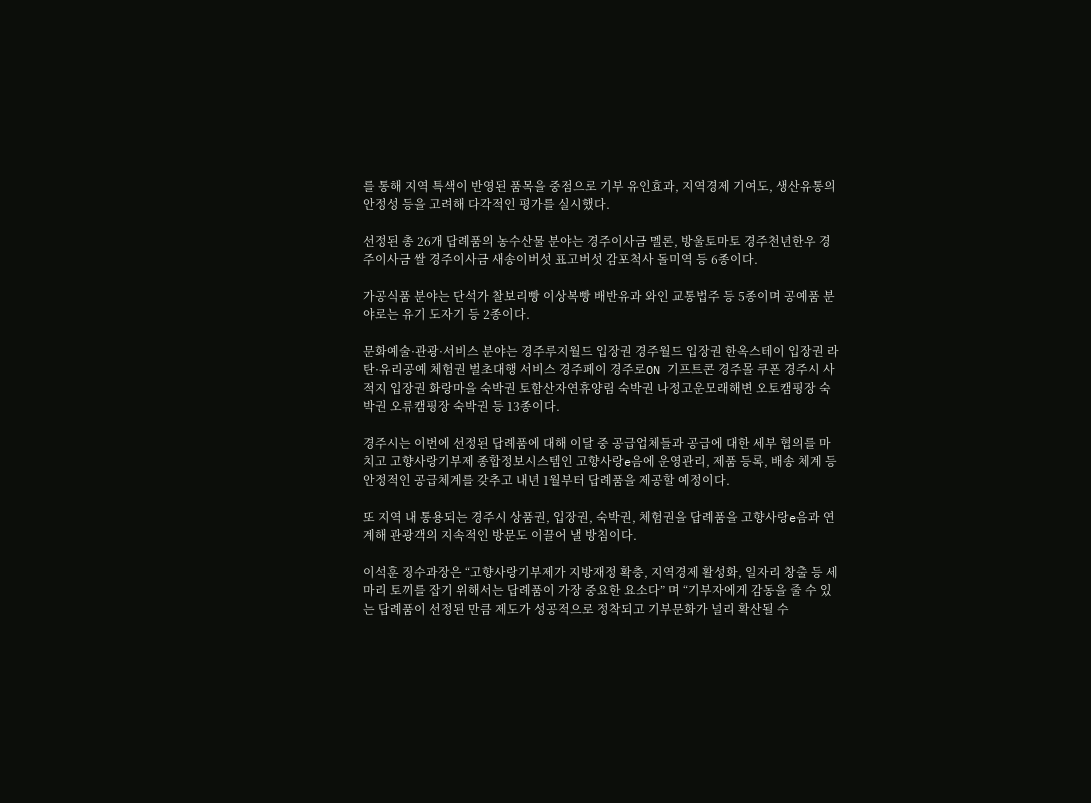를 통해 지역 특색이 반영된 품목을 중점으로 기부 유인효과, 지역경제 기여도, 생산유통의 안정성 등을 고려해 다각적인 평가를 실시했다.

선정된 총 26개 답례품의 농수산물 분야는 경주이사금 멜론, 방울토마토 경주천년한우 경주이사금 쌀 경주이사금 새송이버섯 표고버섯 감포척사 돌미역 등 6종이다.

가공식품 분야는 단석가 찰보리빵 이상복빵 배반유과 와인 교통법주 등 5종이며 공예품 분야로는 유기 도자기 등 2종이다.

문화예술·관광·서비스 분야는 경주루지월드 입장권 경주월드 입장권 한옥스테이 입장권 라탄·유리공예 체험권 벌초대행 서비스 경주페이 경주로ON 기프트콘 경주몰 쿠폰 경주시 사적지 입장권 화랑마을 숙박권 토함산자연휴양림 숙박권 나정고운모래해변 오토캠핑장 숙박권 오류캠핑장 숙박권 등 13종이다.

경주시는 이번에 선정된 답례품에 대해 이달 중 공급업체들과 공급에 대한 세부 협의를 마치고 고향사랑기부제 종합정보시스템인 고향사랑e음에 운영관리, 제품 등록, 배송 체계 등 안정적인 공급체계를 갖추고 내년 1월부터 답례품을 제공할 예정이다.

또 지역 내 통용되는 경주시 상품권, 입장권, 숙박권, 체험권을 답례품을 고향사랑e음과 연계해 관광객의 지속적인 방문도 이끌어 낼 방침이다.

이석훈 징수과장은 “고향사랑기부제가 지방재정 확충, 지역경제 활성화, 일자리 창출 등 세 마리 토끼를 잡기 위해서는 답례품이 가장 중요한 요소다” 며 “기부자에게 감동을 줄 수 있는 답례품이 선정된 만큼 제도가 성공적으로 정착되고 기부문화가 널리 확산될 수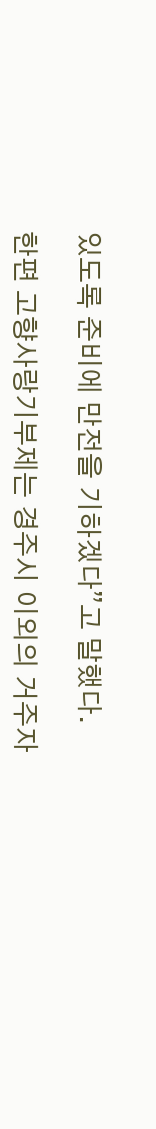있도록 준비에 만전을 기하겠다”고 말했다.

한편 고향사랑기부제는 경주시 이외의 거주자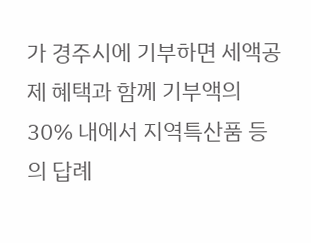가 경주시에 기부하면 세액공제 혜택과 함께 기부액의 30% 내에서 지역특산품 등의 답례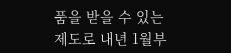품을 받을 수 있는 제도로 내년 1월부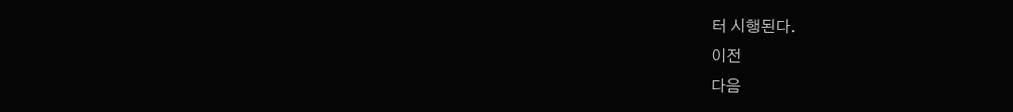터 시행된다.
이전
다음